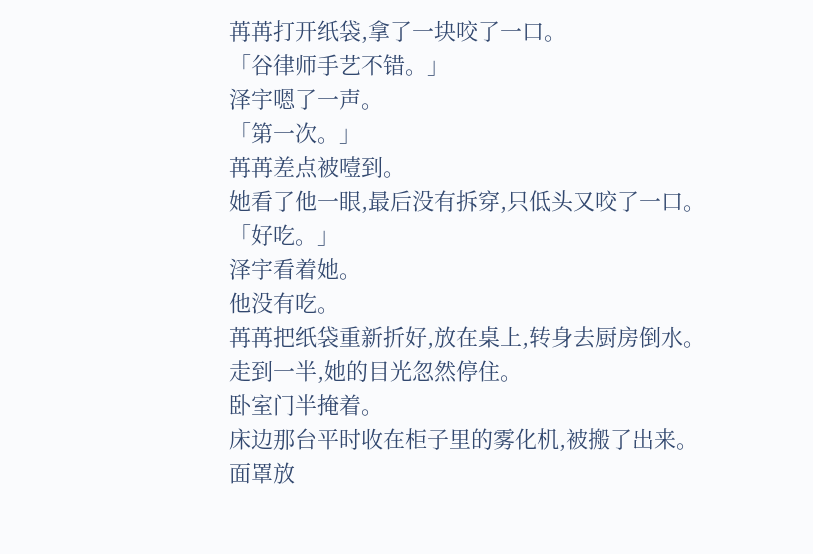苒苒打开纸袋,拿了一块咬了一口。
「谷律师手艺不错。」
泽宇嗯了一声。
「第一次。」
苒苒差点被噎到。
她看了他一眼,最后没有拆穿,只低头又咬了一口。
「好吃。」
泽宇看着她。
他没有吃。
苒苒把纸袋重新折好,放在桌上,转身去厨房倒水。
走到一半,她的目光忽然停住。
卧室门半掩着。
床边那台平时收在柜子里的雾化机,被搬了出来。
面罩放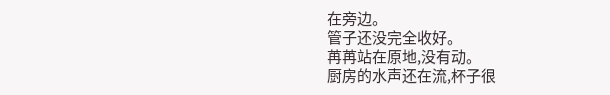在旁边。
管子还没完全收好。
苒苒站在原地,没有动。
厨房的水声还在流,杯子很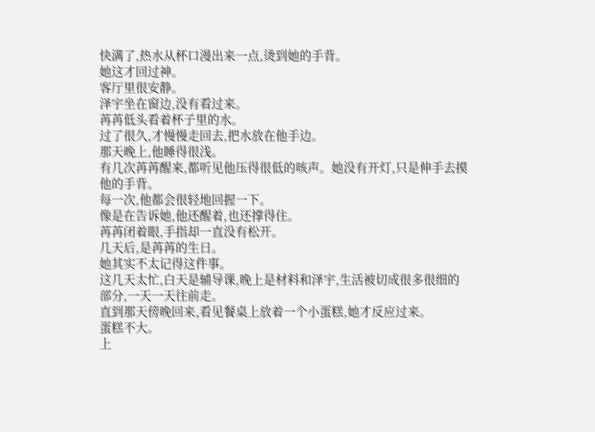快满了,热水从杯口漫出来一点,烫到她的手背。
她这才回过神。
客厅里很安静。
泽宇坐在窗边,没有看过来。
苒苒低头看着杯子里的水。
过了很久,才慢慢走回去,把水放在他手边。
那天晚上,他睡得很浅。
有几次苒苒醒来,都听见他压得很低的咳声。她没有开灯,只是伸手去摸他的手背。
每一次,他都会很轻地回握一下。
像是在告诉她,他还醒着,也还撑得住。
苒苒闭着眼,手指却一直没有松开。
几天后,是苒苒的生日。
她其实不太记得这件事。
这几天太忙,白天是辅导课,晚上是材料和泽宇,生活被切成很多很细的部分,一天一天往前走。
直到那天傍晚回来,看见餐桌上放着一个小蛋糕,她才反应过来。
蛋糕不大。
上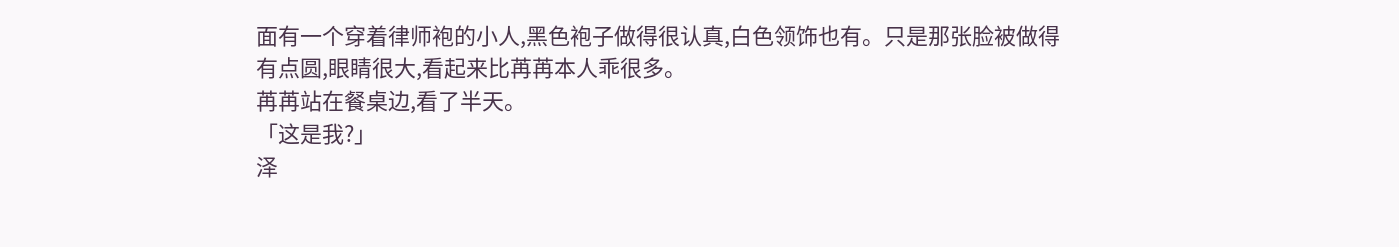面有一个穿着律师袍的小人,黑色袍子做得很认真,白色领饰也有。只是那张脸被做得有点圆,眼睛很大,看起来比苒苒本人乖很多。
苒苒站在餐桌边,看了半天。
「这是我?」
泽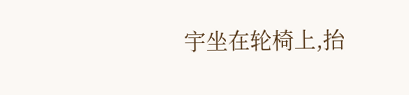宇坐在轮椅上,抬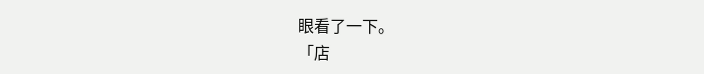眼看了一下。
「店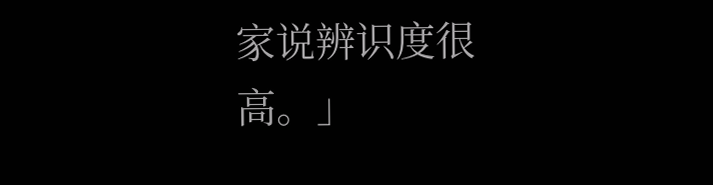家说辨识度很高。」